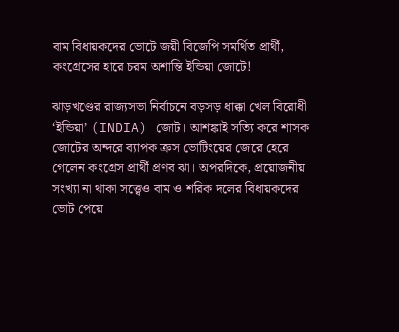বাম বিধায়কদের ভোটে জয়ী বিজেপি সমর্থিত প্রার্থী, কংগ্রেসের হারে চরম অশান্তি ইন্ডিয়া জোটে!

ঝাড়খণ্ডের রাজ্যসভা নির্বাচনে বড়সড় ধাক্কা খেল বিরোধী ‘ইন্ডিয়া’ (INDIA) জোট। আশঙ্কাই সত্যি করে শাসক জোটের অন্দরে ব্যাপক ক্রস ভোটিংয়ের জেরে হেরে গেলেন কংগ্রেস প্রার্থী প্রণব ঝা। অপরদিকে, প্রয়োজনীয় সংখ্যা না থাকা সত্ত্বেও বাম ও শরিক দলের বিধায়কদের ভোট পেয়ে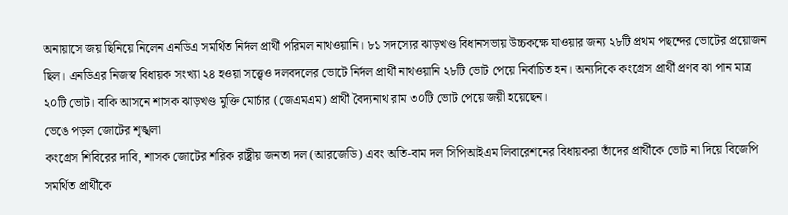অনায়াসে জয় ছিনিয়ে নিলেন এনডিএ সমর্থিত নির্দল প্রার্থী পরিমল নাথওয়ানি। ৮১ সদস্যের ঝাড়খণ্ড বিধানসভায় উচ্চকক্ষে যাওয়ার জন্য ২৮টি প্রথম পছন্দের ভোটের প্রয়োজন ছিল। এনডিএর নিজস্ব বিধায়ক সংখ্যা ২৪ হওয়া সত্ত্বেও দলবদলের ভোটে নির্দল প্রার্থী নাথওয়ানি ২৮টি ভোট পেয়ে নির্বাচিত হন। অন্যদিকে কংগ্রেস প্রার্থী প্রণব ঝা পান মাত্র ২০টি ভোট। বাকি আসনে শাসক ঝাড়খণ্ড মুক্তি মোর্চার (জেএমএম) প্রার্থী বৈদ্যনাথ রাম ৩০টি ভোট পেয়ে জয়ী হয়েছেন।
ভেঙে পড়ল জোটের শৃঙ্খলা
কংগ্রেস শিবিরের দাবি, শাসক জোটের শরিক রাষ্ট্রীয় জনতা দল (আরজেডি) এবং অতি-বাম দল সিপিআইএম লিবারেশনের বিধায়করা তাঁদের প্রার্থীকে ভোট না দিয়ে বিজেপি সমর্থিত প্রার্থীকে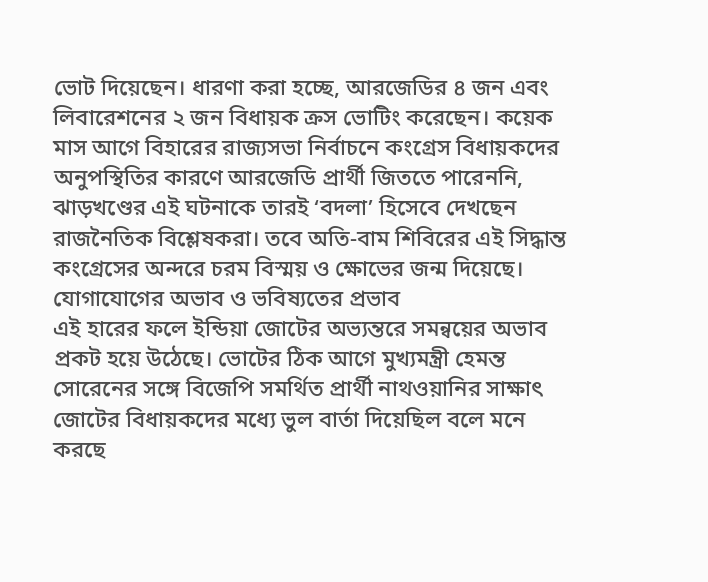ভোট দিয়েছেন। ধারণা করা হচ্ছে, আরজেডির ৪ জন এবং লিবারেশনের ২ জন বিধায়ক ক্রস ভোটিং করেছেন। কয়েক মাস আগে বিহারের রাজ্যসভা নির্বাচনে কংগ্রেস বিধায়কদের অনুপস্থিতির কারণে আরজেডি প্রার্থী জিততে পারেননি, ঝাড়খণ্ডের এই ঘটনাকে তারই ‘বদলা’ হিসেবে দেখছেন রাজনৈতিক বিশ্লেষকরা। তবে অতি-বাম শিবিরের এই সিদ্ধান্ত কংগ্রেসের অন্দরে চরম বিস্ময় ও ক্ষোভের জন্ম দিয়েছে।
যোগাযোগের অভাব ও ভবিষ্যতের প্রভাব
এই হারের ফলে ইন্ডিয়া জোটের অভ্যন্তরে সমন্বয়ের অভাব প্রকট হয়ে উঠেছে। ভোটের ঠিক আগে মুখ্যমন্ত্রী হেমন্ত সোরেনের সঙ্গে বিজেপি সমর্থিত প্রার্থী নাথওয়ানির সাক্ষাৎ জোটের বিধায়কদের মধ্যে ভুল বার্তা দিয়েছিল বলে মনে করছে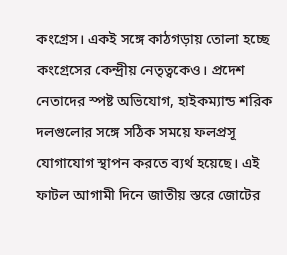কংগ্রেস। একই সঙ্গে কাঠগড়ায় তোলা হচ্ছে কংগ্রেসের কেন্দ্রীয় নেতৃত্বকেও। প্রদেশ নেতাদের স্পষ্ট অভিযোগ, হাইকম্যান্ড শরিক দলগুলোর সঙ্গে সঠিক সময়ে ফলপ্রসূ যোগাযোগ স্থাপন করতে ব্যর্থ হয়েছে। এই ফাটল আগামী দিনে জাতীয় স্তরে জোটের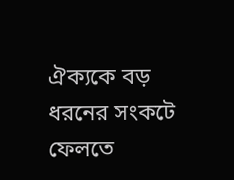ঐক্যকে বড় ধরনের সংকটে ফেলতে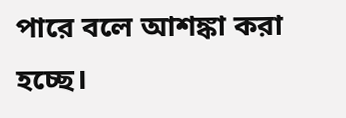পারে বলে আশঙ্কা করা হচ্ছে।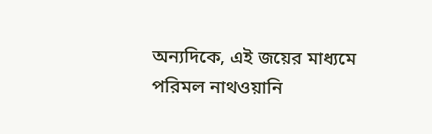অন্যদিকে, এই জয়ের মাধ্যমে পরিমল নাথওয়ানি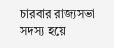চারবার রাজ্যসভা সদস্য হয়ে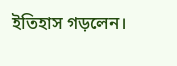ইতিহাস গড়লেন।